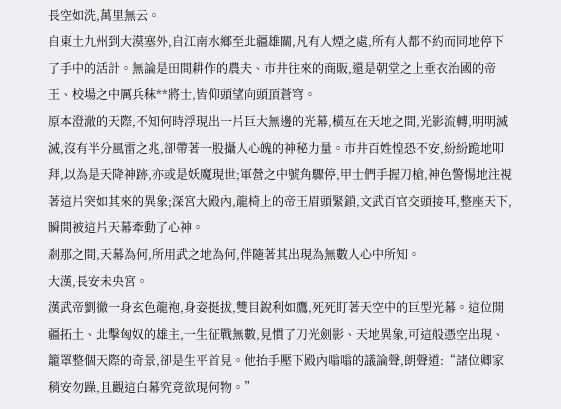長空如洗,萬里無云。
自東土九州到大漠塞外,自江南水鄉至北疆雄關,凡有人煙之處,所有人都不約而同地停下了手中的活計。無論是田間耕作的農夫、市井往來的商販,還是朝堂之上垂衣治國的帝王、校場之中厲兵秣**將士,皆仰頭望向頭頂蒼穹。
原本澄澈的天際,不知何時浮現出一片巨大無邊的光幕,橫亙在天地之間,光影流轉,明明滅滅,沒有半分風雷之兆,卻帶著一股攝人心魄的神秘力量。市井百姓惶恐不安,紛紛跪地叩拜,以為是天降神跡,亦或是妖魔現世;軍營之中號角驟停,甲士們手握刀槍,神色警惕地注視著這片突如其來的異象;深宮大殿內,龍椅上的帝王眉頭緊鎖,文武百官交頭接耳,整座天下,瞬間被這片天幕牽動了心神。
剎那之間,天幕為何,所用武之地為何,伴隨著其出現為無數人心中所知。
大漢,長安未央宮。
漢武帝劉徹一身玄色龍袍,身姿挺拔,雙目銳利如鷹,死死盯著天空中的巨型光幕。這位開疆拓土、北擊匈奴的雄主,一生征戰無數,見慣了刀光劍影、天地異象,可這般憑空出現、籠罩整個天際的奇景,卻是生平首見。他抬手壓下殿內嗡嗡的議論聲,朗聲道:“諸位卿家稍安勿躁,且觀這白幕究竟欲現何物。”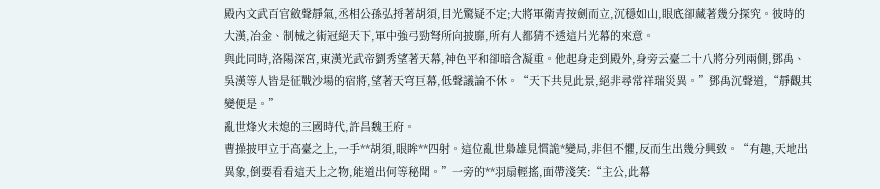殿內文武百官斂聲靜氣,丞相公孫弘捋著胡須,目光驚疑不定;大將軍衛青按劍而立,沉穩如山,眼底卻藏著幾分探究。彼時的大漢,冶金、制械之術冠絕天下,軍中強弓勁弩所向披靡,所有人都猜不透這片光幕的來意。
與此同時,洛陽深宮,東漢光武帝劉秀望著天幕,神色平和卻暗含凝重。他起身走到殿外,身旁云臺二十八將分列兩側,鄧禹、吳漢等人皆是征戰沙場的宿將,望著天穹巨幕,低聲議論不休。“天下共見此景,絕非尋常祥瑞災異。”鄧禹沉聲道,“靜觀其變便是。”
亂世烽火未熄的三國時代,許昌魏王府。
曹操披甲立于高臺之上,一手**胡須,眼眸**四射。這位亂世梟雄見慣詭*變局,非但不懼,反而生出幾分興致。“有趣,天地出異象,倒要看看這天上之物,能道出何等秘聞。”一旁的**羽扇輕搖,面帶淺笑:“主公,此幕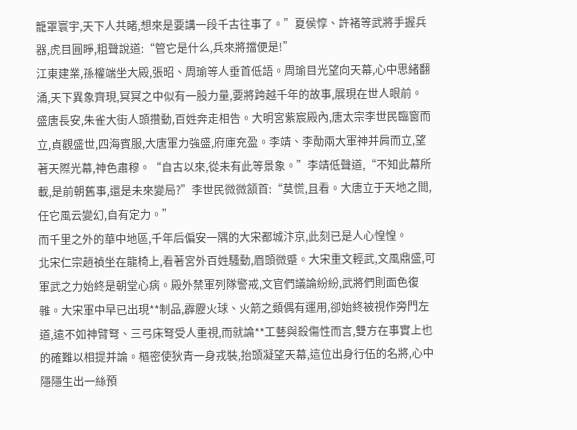籠罩寰宇,天下人共睹,想來是要講一段千古往事了。”夏侯惇、許褚等武將手握兵器,虎目圓睜,粗聲說道:“管它是什么,兵來將擋便是!”
江東建業,孫權端坐大殿,張昭、周瑜等人垂首低語。周瑜目光望向天幕,心中思緒翻涌,天下異象齊現,冥冥之中似有一股力量,要將跨越千年的故事,展現在世人眼前。
盛唐長安,朱雀大街人頭攢動,百姓奔走相告。大明宮紫宸殿內,唐太宗李世民臨窗而立,貞觀盛世,四海賓服,大唐軍力強盛,府庫充盈。李靖、李勣兩大軍神并肩而立,望著天際光幕,神色肅穆。“自古以來,從未有此等景象。”李靖低聲道,“不知此幕所載,是前朝舊事,還是未來變局?”李世民微微頷首:“莫慌,且看。大唐立于天地之間,任它風云變幻,自有定力。”
而千里之外的華中地區,千年后偏安一隅的大宋都城汴京,此刻已是人心惶惶。
北宋仁宗趙禎坐在龍椅上,看著宮外百姓騷動,眉頭微蹙。大宋重文輕武,文風鼎盛,可軍武之力始終是朝堂心病。殿外禁軍列隊警戒,文官們議論紛紛,武將們則面色復雜。大宋軍中早已出現**制品,霹靂火球、火箭之類偶有運用,卻始終被視作旁門左道,遠不如神臂弩、三弓床弩受人重視,而就論**工藝與殺傷性而言,雙方在事實上也的確難以相提并論。樞密使狄青一身戎裝,抬頭凝望天幕,這位出身行伍的名將,心中隱隱生出一絲預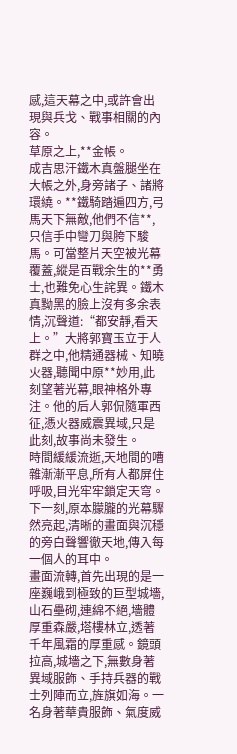感,這天幕之中,或許會出現與兵戈、戰事相關的內容。
草原之上,**金帳。
成吉思汗鐵木真盤腿坐在大帳之外,身旁諸子、諸將環繞。**鐵騎踏遍四方,弓馬天下無敵,他們不信**,只信手中彎刀與胯下駿馬。可當整片天空被光幕覆蓋,縱是百戰余生的**勇士,也難免心生詫異。鐵木真黝黑的臉上沒有多余表情,沉聲道:“都安靜,看天上。”大將郭寶玉立于人群之中,他精通器械、知曉火器,聽聞中原**妙用,此刻望著光幕,眼神格外專注。他的后人郭侃隨軍西征,憑火器威震異域,只是此刻,故事尚未發生。
時間緩緩流逝,天地間的嘈雜漸漸平息,所有人都屏住呼吸,目光牢牢鎖定天穹。下一刻,原本朦朧的光幕驟然亮起,清晰的畫面與沉穩的旁白聲響徹天地,傳入每一個人的耳中。
畫面流轉,首先出現的是一座巍峨到極致的巨型城墻,山石壘砌,連綿不絕,墻體厚重森嚴,塔樓林立,透著千年風霜的厚重感。鏡頭拉高,城墻之下,無數身著異域服飾、手持兵器的戰士列陣而立,旌旗如海。一名身著華貴服飾、氣度威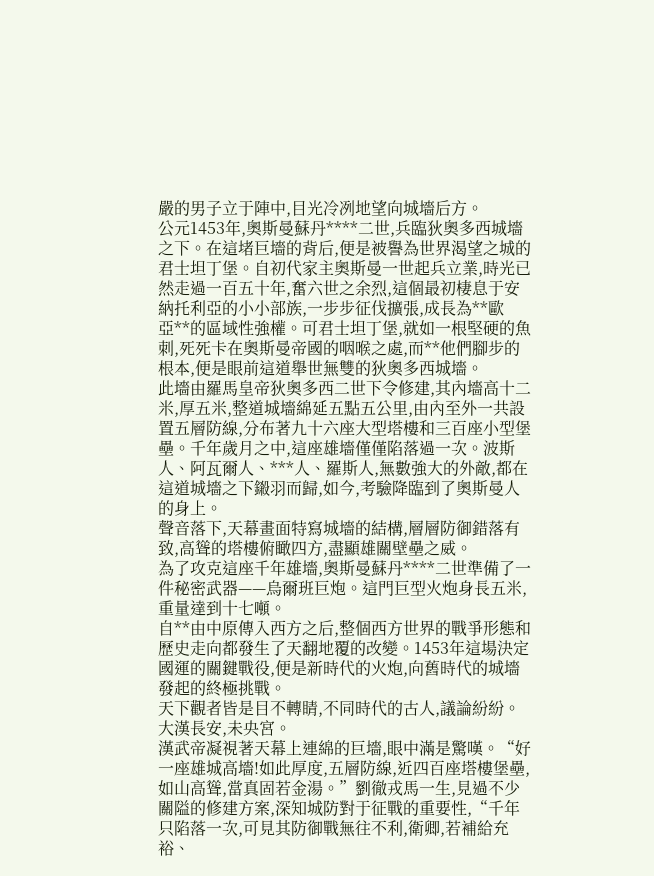嚴的男子立于陣中,目光冷冽地望向城墻后方。
公元1453年,奧斯曼蘇丹****二世,兵臨狄奧多西城墻之下。在這堵巨墻的背后,便是被譽為世界渴望之城的君士坦丁堡。自初代家主奧斯曼一世起兵立業,時光已然走過一百五十年,奮六世之余烈,這個最初棲息于安納托利亞的小小部族,一步步征伐擴張,成長為**歐亞**的區域性強權。可君士坦丁堡,就如一根堅硬的魚刺,死死卡在奧斯曼帝國的咽喉之處,而**他們腳步的根本,便是眼前這道舉世無雙的狄奧多西城墻。
此墻由羅馬皇帝狄奧多西二世下令修建,其內墻高十二米,厚五米,整道城墻綿延五點五公里,由內至外一共設置五層防線,分布著九十六座大型塔樓和三百座小型堡壘。千年歲月之中,這座雄墻僅僅陷落過一次。波斯人、阿瓦爾人、***人、羅斯人,無數強大的外敵,都在這道城墻之下鎩羽而歸,如今,考驗降臨到了奧斯曼人的身上。
聲音落下,天幕畫面特寫城墻的結構,層層防御錯落有致,高聳的塔樓俯瞰四方,盡顯雄關壁壘之威。
為了攻克這座千年雄墻,奧斯曼蘇丹****二世準備了一件秘密武器——烏爾班巨炮。這門巨型火炮身長五米,重量達到十七噸。
自**由中原傳入西方之后,整個西方世界的戰爭形態和歷史走向都發生了天翻地覆的改變。1453年這場決定國運的關鍵戰役,便是新時代的火炮,向舊時代的城墻發起的終極挑戰。
天下觀者皆是目不轉睛,不同時代的古人,議論紛紛。
大漢長安,未央宮。
漢武帝凝視著天幕上連綿的巨墻,眼中滿是驚嘆。“好一座雄城高墻!如此厚度,五層防線,近四百座塔樓堡壘,如山高聳,當真固若金湯。”劉徹戎馬一生,見過不少關隘的修建方案,深知城防對于征戰的重要性,“千年只陷落一次,可見其防御戰無往不利,衛卿,若補給充裕、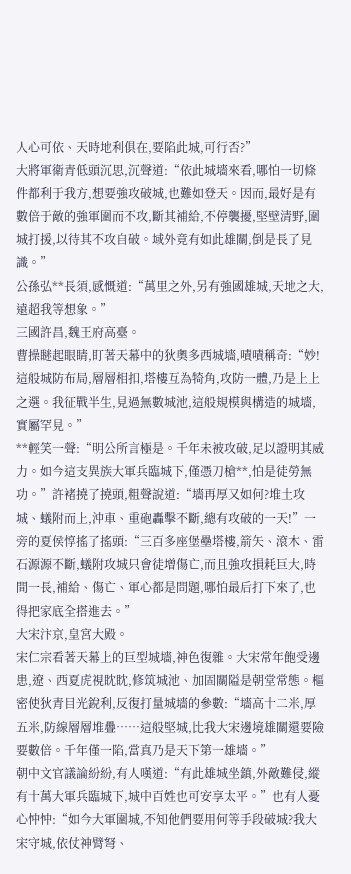人心可依、天時地利俱在,要陷此城,可行否?”
大將軍衛青低頭沉思,沉聲道:“依此城墻來看,哪怕一切條件都利于我方,想要強攻破城,也難如登天。因而,最好是有數倍于敵的強軍圍而不攻,斷其補給,不停襲擾,堅壁清野,圍城打援,以待其不攻自破。域外竟有如此雄關,倒是長了見識。”
公孫弘**長須,感慨道:“萬里之外,另有強國雄城,天地之大,遠超我等想象。”
三國許昌,魏王府高臺。
曹操瞇起眼睛,盯著天幕中的狄奧多西城墻,嘖嘖稱奇:“妙!這般城防布局,層層相扣,塔樓互為犄角,攻防一體,乃是上上之選。我征戰半生,見過無數城池,這般規模與構造的城墻,實屬罕見。”
**輕笑一聲:“明公所言極是。千年未被攻破,足以證明其威力。如今這支異族大軍兵臨城下,僅憑刀槍**,怕是徒勞無功。”許褚撓了撓頭,粗聲說道:“墻再厚又如何?堆土攻城、蟻附而上,沖車、重砲轟擊不斷,總有攻破的一天!”一旁的夏侯惇搖了搖頭:“三百多座堡壘塔樓,箭矢、滾木、雷石源源不斷,蟻附攻城只會徒增傷亡,而且強攻損耗巨大,時間一長,補給、傷亡、軍心都是問題,哪怕最后打下來了,也得把家底全搭進去。”
大宋汴京,皇宮大殿。
宋仁宗看著天幕上的巨型城墻,神色復雜。大宋常年飽受邊患,遼、西夏虎視眈眈,修筑城池、加固關隘是朝堂常態。樞密使狄青目光銳利,反復打量城墻的參數:“墻高十二米,厚五米,防線層層堆疊……這般堅城,比我大宋邊境雄關還要險要數倍。千年僅一陷,當真乃是天下第一雄墻。”
朝中文官議論紛紛,有人嘆道:“有此雄城坐鎮,外敵難侵,縱有十萬大軍兵臨城下,城中百姓也可安享太平。”也有人憂心忡忡:“如今大軍圍城,不知他們要用何等手段破城?我大宋守城,依仗神臂弩、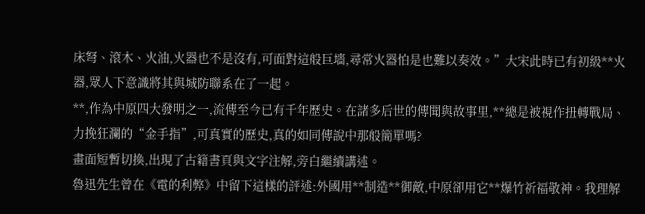床弩、滾木、火油,火器也不是沒有,可面對這般巨墻,尋常火器怕是也難以奏效。”大宋此時已有初級**火器,眾人下意識將其與城防聯系在了一起。
**,作為中原四大發明之一,流傳至今已有千年歷史。在諸多后世的傳聞與故事里,**總是被視作扭轉戰局、力挽狂瀾的“金手指”,可真實的歷史,真的如同傳說中那般簡單嗎?
畫面短暫切換,出現了古籍書頁與文字注解,旁白繼續講述。
魯迅先生曾在《電的利弊》中留下這樣的評述:外國用**制造**御敵,中原卻用它**爆竹祈福敬神。我理解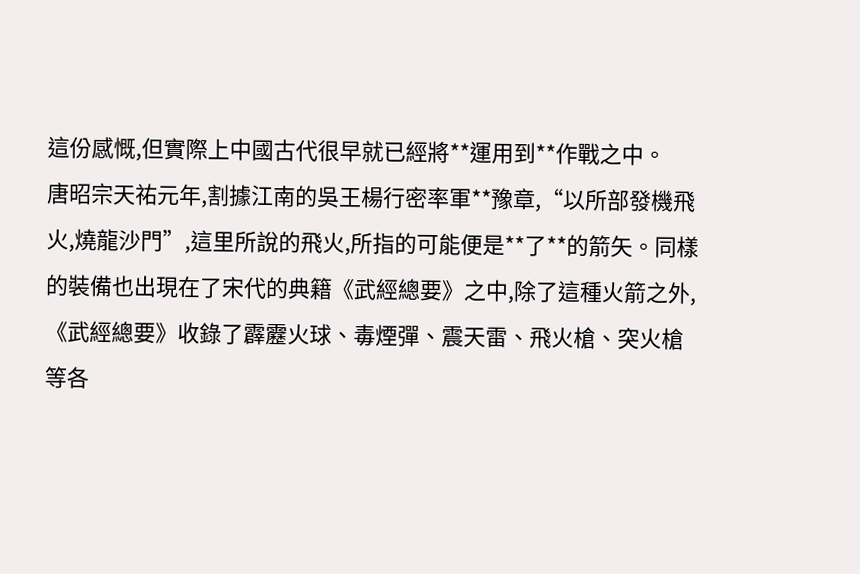這份感慨,但實際上中國古代很早就已經將**運用到**作戰之中。
唐昭宗天祐元年,割據江南的吳王楊行密率軍**豫章,“以所部發機飛火,燒龍沙門”,這里所說的飛火,所指的可能便是**了**的箭矢。同樣的裝備也出現在了宋代的典籍《武經總要》之中,除了這種火箭之外,《武經總要》收錄了霹靂火球、毒煙彈、震天雷、飛火槍、突火槍等各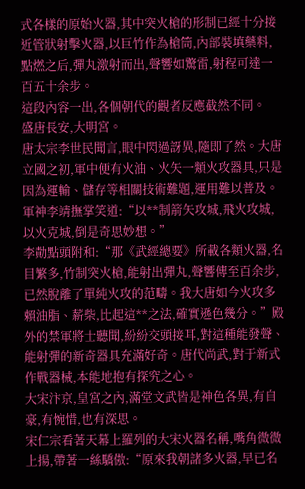式各樣的原始火器,其中突火槍的形制已經十分接近管狀射擊火器,以巨竹作為槍筒,內部裝填藥料,點燃之后,彈丸激射而出,聲響如驚雷,射程可達一百五十余步。
這段內容一出,各個朝代的觀者反應截然不同。
盛唐長安,大明宮。
唐太宗李世民聞言,眼中閃過訝異,隨即了然。大唐立國之初,軍中便有火油、火矢一類火攻器具,只是因為運輸、儲存等相關技術難題,運用難以普及。軍神李靖撫掌笑道:“以**制箭矢攻城,飛火攻城,以火克城,倒是奇思妙想。”
李勣點頭附和:“那《武經總要》所載各類火器,名目繁多,竹制突火槍,能射出彈丸,聲響傳至百余步,已然脫離了單純火攻的范疇。我大唐如今火攻多賴油脂、薪柴,比起這**之法,確實遜色幾分。”殿外的禁軍將士聽聞,紛紛交頭接耳,對這種能發聲、能射彈的新奇器具充滿好奇。唐代尚武,對于新式作戰器械,本能地抱有探究之心。
大宋汴京,皇宮之內,滿堂文武皆是神色各異,有自豪,有惋惜,也有深思。
宋仁宗看著天幕上羅列的大宋火器名稱,嘴角微微上揚,帶著一絲驕傲:“原來我朝諸多火器,早已名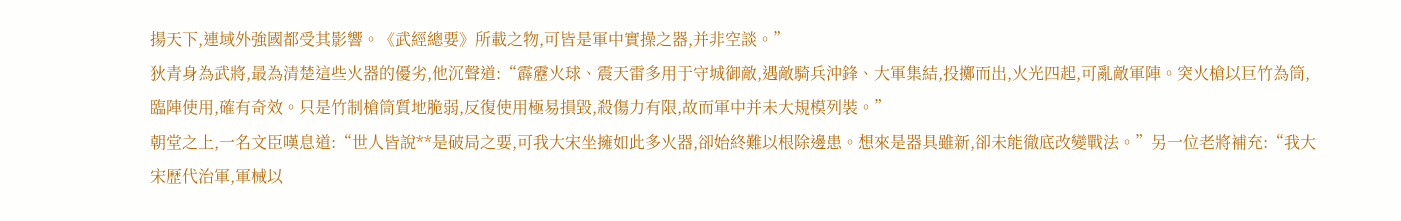揚天下,連域外強國都受其影響。《武經總要》所載之物,可皆是軍中實操之器,并非空談。”
狄青身為武將,最為清楚這些火器的優劣,他沉聲道:“霹靂火球、震天雷多用于守城御敵,遇敵騎兵沖鋒、大軍集結,投擲而出,火光四起,可亂敵軍陣。突火槍以巨竹為筒,臨陣使用,確有奇效。只是竹制槍筒質地脆弱,反復使用極易損毀,殺傷力有限,故而軍中并未大規模列裝。”
朝堂之上,一名文臣嘆息道:“世人皆說**是破局之要,可我大宋坐擁如此多火器,卻始終難以根除邊患。想來是器具雖新,卻未能徹底改變戰法。”另一位老將補充:“我大宋歷代治軍,軍械以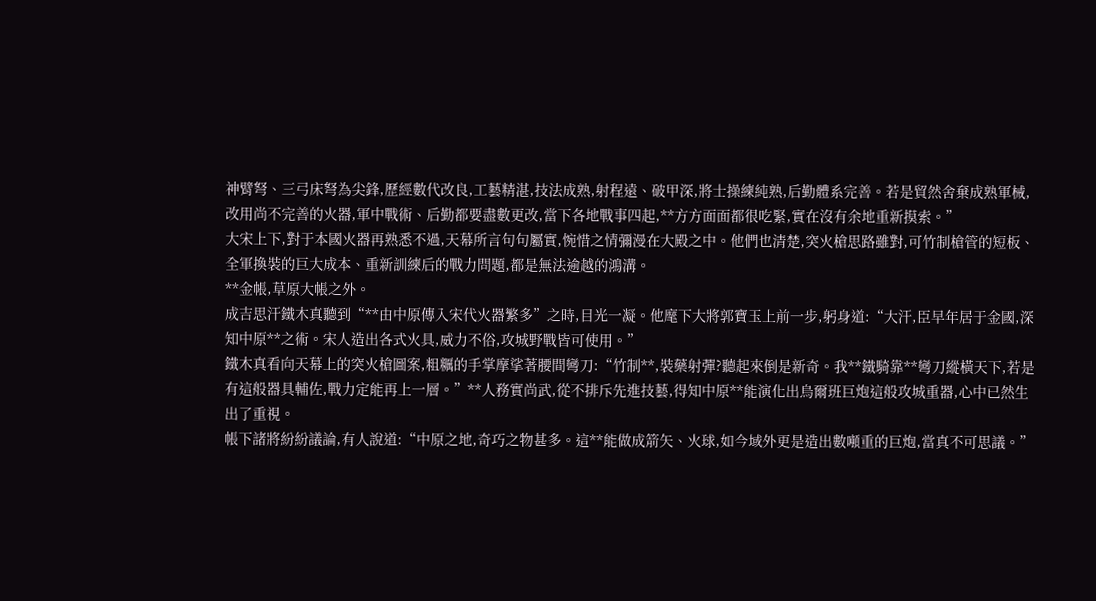神臂弩、三弓床弩為尖鋒,歷經數代改良,工藝精湛,技法成熟,射程遠、破甲深,將士操練純熟,后勤體系完善。若是貿然舍棄成熟軍械,改用尚不完善的火器,軍中戰術、后勤都要盡數更改,當下各地戰事四起,**方方面面都很吃緊,實在沒有余地重新摸索。”
大宋上下,對于本國火器再熟悉不過,天幕所言句句屬實,惋惜之情彌漫在大殿之中。他們也清楚,突火槍思路雖對,可竹制槍管的短板、全軍換裝的巨大成本、重新訓練后的戰力問題,都是無法逾越的鴻溝。
**金帳,草原大帳之外。
成吉思汗鐵木真聽到“**由中原傳入宋代火器繁多”之時,目光一凝。他麾下大將郭寶玉上前一步,躬身道:“大汗,臣早年居于金國,深知中原**之術。宋人造出各式火具,威力不俗,攻城野戰皆可使用。”
鐵木真看向天幕上的突火槍圖案,粗糲的手掌摩挲著腰間彎刀:“竹制**,裝藥射彈?聽起來倒是新奇。我**鐵騎靠**彎刀縱橫天下,若是有這般器具輔佐,戰力定能再上一層。”**人務實尚武,從不排斥先進技藝,得知中原**能演化出烏爾班巨炮這般攻城重器,心中已然生出了重視。
帳下諸將紛紛議論,有人說道:“中原之地,奇巧之物甚多。這**能做成箭矢、火球,如今域外更是造出數噸重的巨炮,當真不可思議。”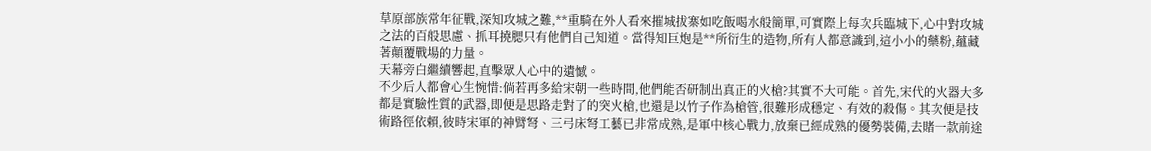草原部族常年征戰,深知攻城之難,**重騎在外人看來摧城拔寨如吃飯喝水般簡單,可實際上每次兵臨城下,心中對攻城之法的百般思慮、抓耳撓腮只有他們自己知道。當得知巨炮是**所衍生的造物,所有人都意識到,這小小的藥粉,蘊藏著顛覆戰場的力量。
天幕旁白繼續響起,直擊眾人心中的遺憾。
不少后人都會心生惋惜:倘若再多給宋朝一些時間,他們能否研制出真正的火槍?其實不大可能。首先,宋代的火器大多都是實驗性質的武器,即便是思路走對了的突火槍,也還是以竹子作為槍管,很難形成穩定、有效的殺傷。其次便是技術路徑依賴,彼時宋軍的神臂弩、三弓床弩工藝已非常成熟,是軍中核心戰力,放棄已經成熟的優勢裝備,去賭一款前途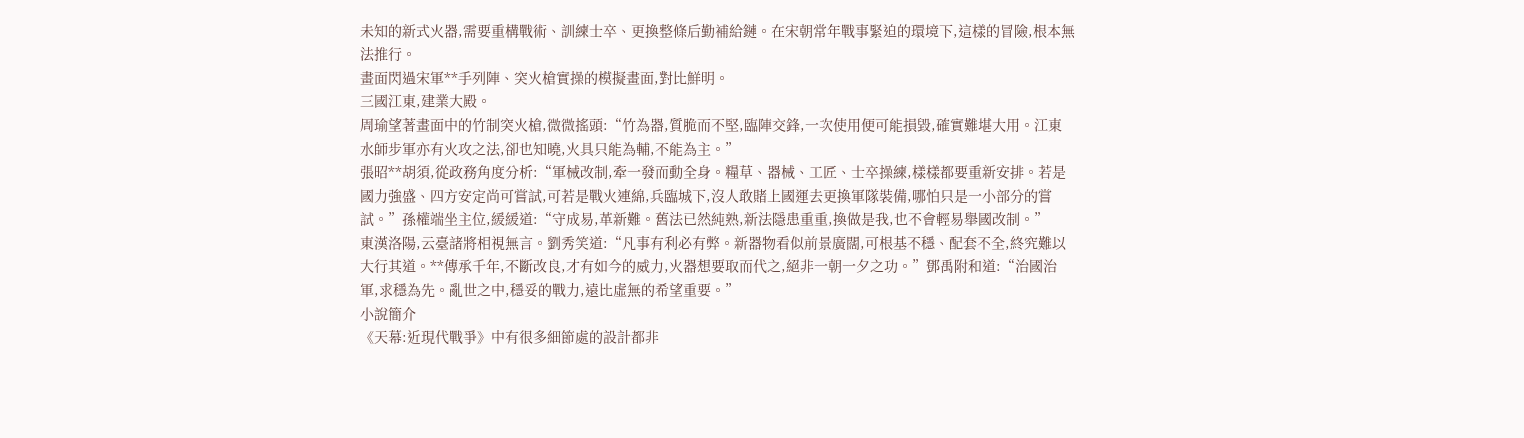未知的新式火器,需要重構戰術、訓練士卒、更換整條后勤補給鏈。在宋朝常年戰事緊迫的環境下,這樣的冒險,根本無法推行。
畫面閃過宋軍**手列陣、突火槍實操的模擬畫面,對比鮮明。
三國江東,建業大殿。
周瑜望著畫面中的竹制突火槍,微微搖頭:“竹為器,質脆而不堅,臨陣交鋒,一次使用便可能損毀,確實難堪大用。江東水師步軍亦有火攻之法,卻也知曉,火具只能為輔,不能為主。”
張昭**胡須,從政務角度分析:“軍械改制,牽一發而動全身。糧草、器械、工匠、士卒操練,樣樣都要重新安排。若是國力強盛、四方安定尚可嘗試,可若是戰火連綿,兵臨城下,沒人敢賭上國運去更換軍隊裝備,哪怕只是一小部分的嘗試。”孫權端坐主位,緩緩道:“守成易,革新難。舊法已然純熟,新法隱患重重,換做是我,也不會輕易舉國改制。”
東漢洛陽,云臺諸將相視無言。劉秀笑道:“凡事有利必有弊。新器物看似前景廣闊,可根基不穩、配套不全,終究難以大行其道。**傳承千年,不斷改良,才有如今的威力,火器想要取而代之,絕非一朝一夕之功。”鄧禹附和道:“治國治軍,求穩為先。亂世之中,穩妥的戰力,遠比虛無的希望重要。”
小說簡介
《天幕:近現代戰爭》中有很多細節處的設計都非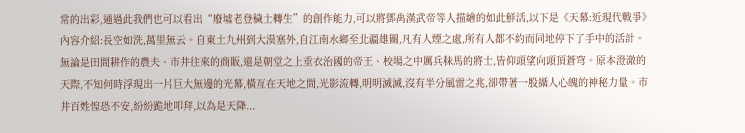常的出彩,通過此我們也可以看出“廢墟老登穢土轉生”的創作能力,可以將鄧禹漢武帝等人描繪的如此鮮活,以下是《天幕:近現代戰爭》內容介紹:長空如洗,萬里無云。自東土九州到大漠塞外,自江南水鄉至北疆雄關,凡有人煙之處,所有人都不約而同地停下了手中的活計。無論是田間耕作的農夫、市井往來的商販,還是朝堂之上垂衣治國的帝王、校場之中厲兵秣馬的將士,皆仰頭望向頭頂蒼穹。原本澄澈的天際,不知何時浮現出一片巨大無邊的光幕,橫亙在天地之間,光影流轉,明明滅滅,沒有半分風雷之兆,卻帶著一股攝人心魄的神秘力量。市井百姓惶恐不安,紛紛跪地叩拜,以為是天降...